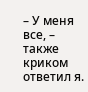– У меня все, – также криком ответил я.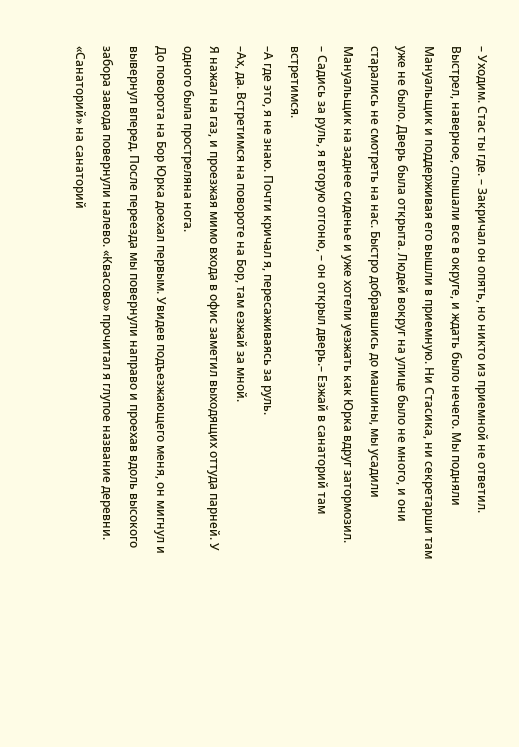– Уходим. Стас ты где. – Закричал он опять, но никто из приемной не ответил.
Выстрел, наверное, слышали все в округе, и ждать было нечего. Мы подняли Мануальщик и поддерживая его вышли в приемную. Ни Стасика, ни секретарши там уже не было. Дверь была открыта. Людей вокруг на улице было не много, и они старались не смотреть на нас. Быстро добравшись до машины, мы усадили Мануальщик на заднее сиденье и уже хотели уезжать как Юрка вдруг затормозил.
– Садись за руль, я вторую отгоню, – он открыл дверь.– Езжай в санаторий там встретимся.
–А где это, я не знаю. Почти кричал я, пересаживаясь за руль.
–Ах, да. Встретимся на повороте на Бор, там езжай за мной.
Я нажал на газ, и проезжая мимо входа в офис заметил выходящих оттуда парней. У одного была простреляна нога.
До поворота на Бор Юрка доехал первым. Увидев подъезжающего меня, он мигнул и вывернул вперед. После переезда мы повернули направо и проехав вдоль высокого забора завода повернули налево. «Квасово» прочитал я глупое название деревни.
«Санаторий» на санаторий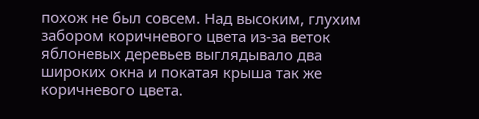похож не был совсем. Над высоким, глухим забором коричневого цвета из-за веток яблоневых деревьев выглядывало два широких окна и покатая крыша так же коричневого цвета.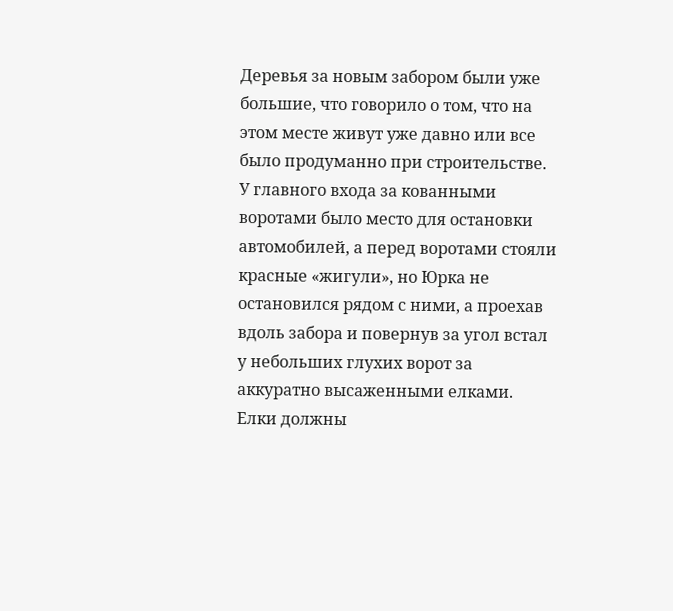Деревья за новым забором были уже большие, что говорило о том, что на этом месте живут уже давно или все было продуманно при строительстве. У главного входа за кованными воротами было место для остановки автомобилей, а перед воротами стояли красные «жигули», но Юрка не остановился рядом с ними, а проехав вдоль забора и повернув за угол встал у небольших глухих ворот за аккуратно высаженными елками. Елки должны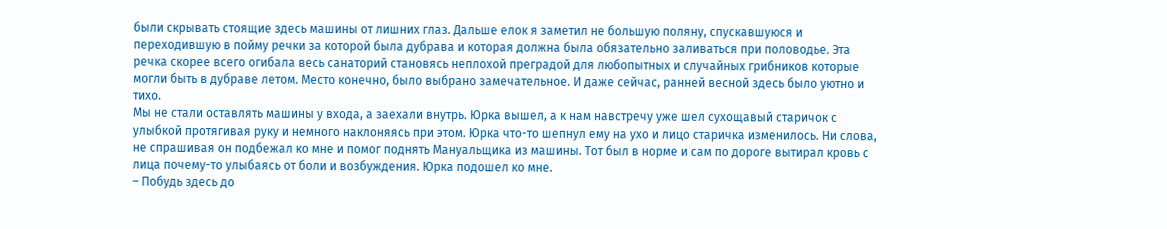были скрывать стоящие здесь машины от лишних глаз. Дальше елок я заметил не большую поляну, спускавшуюся и переходившую в пойму речки за которой была дубрава и которая должна была обязательно заливаться при половодье. Эта речка скорее всего огибала весь санаторий становясь неплохой преградой для любопытных и случайных грибников которые могли быть в дубраве летом. Место конечно, было выбрано замечательное. И даже сейчас, ранней весной здесь было уютно и тихо.
Мы не стали оставлять машины у входа, а заехали внутрь. Юрка вышел, а к нам навстречу уже шел сухощавый старичок с улыбкой протягивая руку и немного наклоняясь при этом. Юрка что-то шепнул ему на ухо и лицо старичка изменилось. Ни слова, не спрашивая он подбежал ко мне и помог поднять Мануальщика из машины. Тот был в норме и сам по дороге вытирал кровь с лица почему-то улыбаясь от боли и возбуждения. Юрка подошел ко мне.
– Побудь здесь до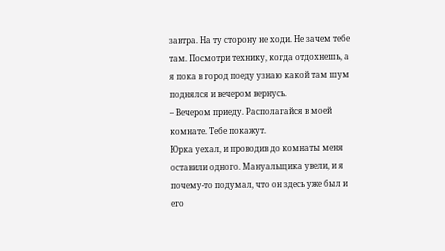завтра. На ту сторону не ходи. Не зачем тебе там. Посмотри технику, когда отдохнешь, а я пока в город поеду узнаю какой там шум поднялся и вечером вернусь.
– Вечером приеду. Располагайся в моей комнате. Тебе покажут.
Юрка уехал, и проводив до комнаты меня оставили одного. Мануальщика увели, и я почему-то подумал, что он здесь уже был и его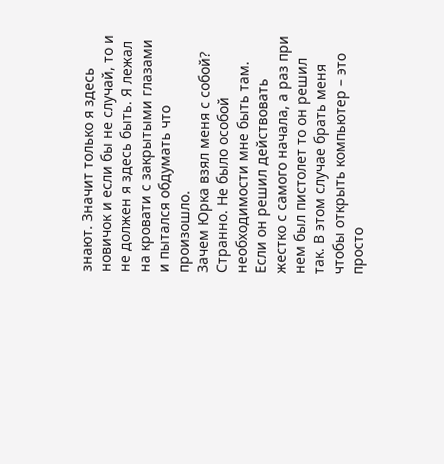знают. Значит только я здесь новичок и если бы не случай, то и не должен я здесь быть. Я лежал на кровати с закрытыми глазами и пытался обдумать что произошло.
Зачем Юрка взял меня с собой? Странно. Не было особой необходимости мне быть там. Если он решил действовать жестко с самого начала, а раз при нем был пистолет то он решил так. В этом случае брать меня чтобы открыть компьютер – это просто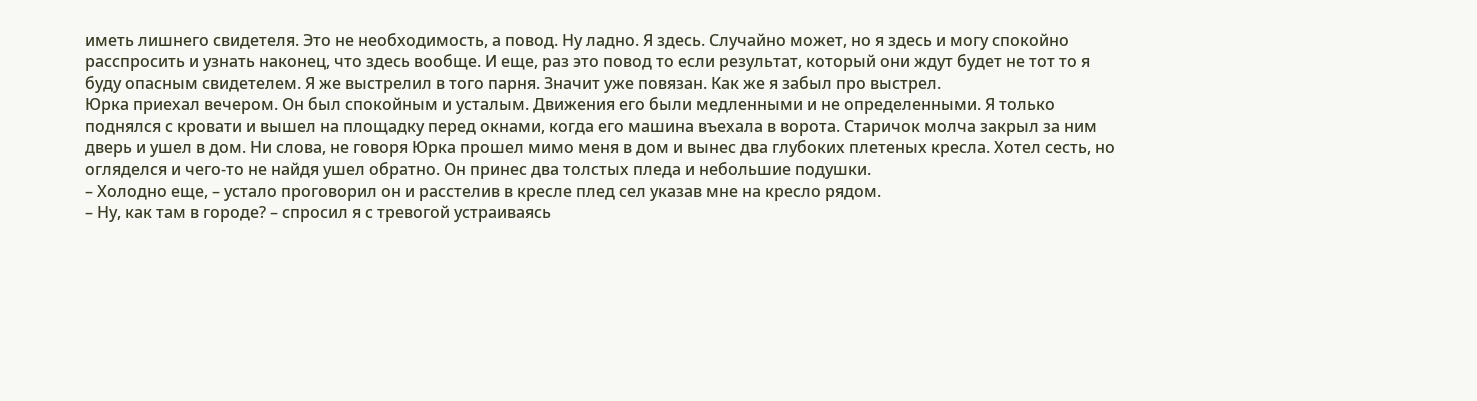иметь лишнего свидетеля. Это не необходимость, а повод. Ну ладно. Я здесь. Случайно может, но я здесь и могу спокойно расспросить и узнать наконец, что здесь вообще. И еще, раз это повод то если результат, который они ждут будет не тот то я буду опасным свидетелем. Я же выстрелил в того парня. Значит уже повязан. Как же я забыл про выстрел.
Юрка приехал вечером. Он был спокойным и усталым. Движения его были медленными и не определенными. Я только поднялся с кровати и вышел на площадку перед окнами, когда его машина въехала в ворота. Старичок молча закрыл за ним дверь и ушел в дом. Ни слова, не говоря Юрка прошел мимо меня в дом и вынес два глубоких плетеных кресла. Хотел сесть, но огляделся и чего-то не найдя ушел обратно. Он принес два толстых пледа и небольшие подушки.
– Холодно еще, – устало проговорил он и расстелив в кресле плед сел указав мне на кресло рядом.
– Ну, как там в городе? – спросил я с тревогой устраиваясь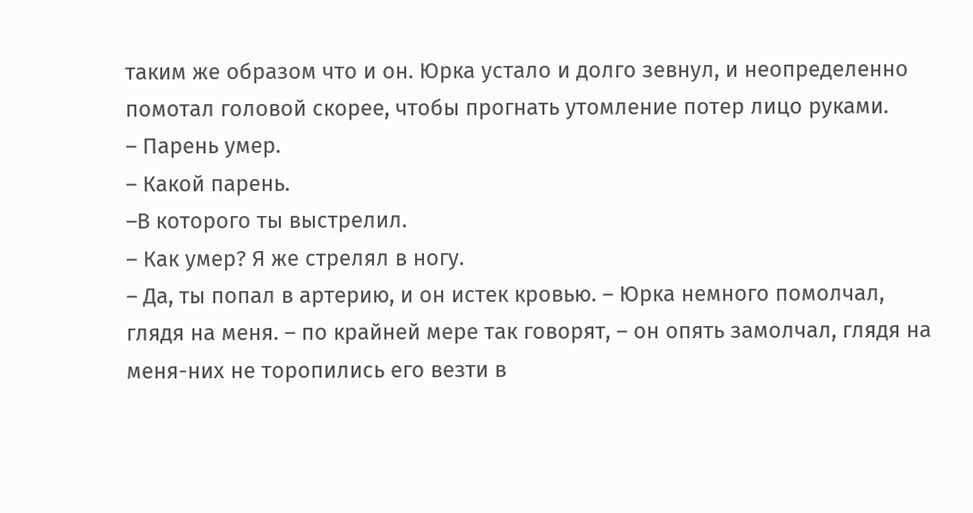таким же образом что и он. Юрка устало и долго зевнул, и неопределенно помотал головой скорее, чтобы прогнать утомление потер лицо руками.
– Парень умер.
– Какой парень.
–В которого ты выстрелил.
– Как умер? Я же стрелял в ногу.
– Да, ты попал в артерию, и он истек кровью. – Юрка немного помолчал, глядя на меня. – по крайней мере так говорят, – он опять замолчал, глядя на меня-них не торопились его везти в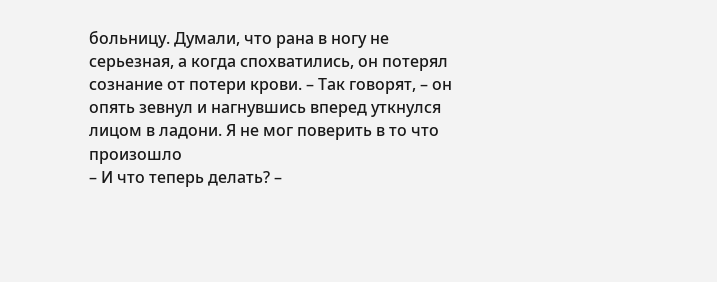больницу. Думали, что рана в ногу не серьезная, а когда спохватились, он потерял сознание от потери крови. – Так говорят, – он опять зевнул и нагнувшись вперед уткнулся лицом в ладони. Я не мог поверить в то что произошло
– И что теперь делать? –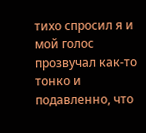тихо спросил я и мой голос прозвучал как-то тонко и подавленно, что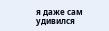я даже сам удивился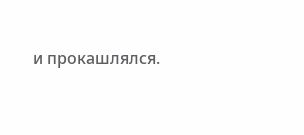и прокашлялся.